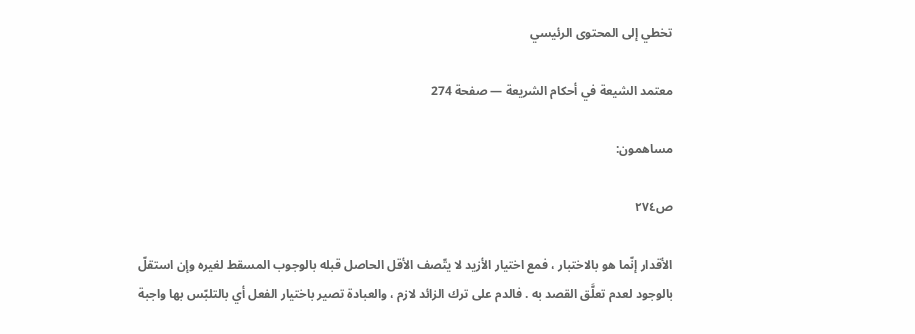تخطي إلى المحتوى الرئيسي

معتمد الشيعة في أحكام الشريعة — صفحة 274

مساهمون:

ص٢٧٤

الأقدار إنّما هو بالاختبار ، فمع اختيار الأزيد لا يتّصف الأقل الحاصل قبله بالوجوب المسقط لغيره وإن استقلّ بالوجود لعدم تعلَّق القصد به . فالدم على ترك الزائد لازم ، والعبادة تصير باختيار الفعل أي بالتلبّس بها واجبة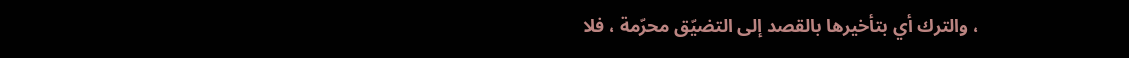، والترك أي بتأخيرها بالقصد إلى التضيّق محرّمة ، فلا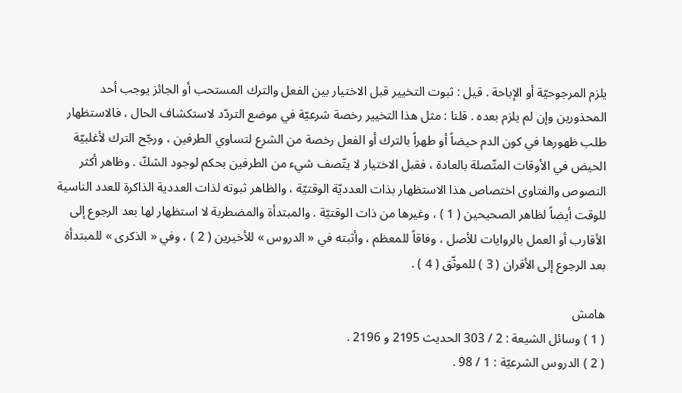يلزم المرجوحيّة أو الإباحة . قيل : ثبوت التخيير قبل الاختيار بين الفعل والترك المستحب أو الجائز يوجب أحد المحذورين وإن لم يلزم بعده . قلنا : مثل هذا التخيير رخصة شرعيّة في موضع التردّد لاستكشاف الحال ، فالاستظهار طلب ظهورها في كون الدم حيضاً أو طهراً بالترك أو الفعل رخصة من الشرع لتساوي الطرفين ، ورجّح الترك لأغلبيّة الحيض في الأوقات المتّصلة بالعادة ، فقبل الاختيار لا يتّصف شيء من الطرفين بحكم لوجود الشكّ . وظاهر أكثر النصوص والفتاوى اختصاص هذا الاستظهار بذات العدديّة الوقتيّة ، والظاهر ثبوته لذات العددية الذاكرة للعدد الناسية للوقت أيضاً لظاهر الصحيحين ( 1 ) ، وغيرها من ذات الوقتيّة . والمبتدأة والمضطربة لا استظهار لها بعد الرجوع إلى الأقارب أو العمل بالروايات للأصل ، وفاقاً للمعظم ، وأثبته في « الدروس » للأخيرين ( 2 ) ، وفي « الذكرى » للمبتدأة بعد الرجوع إلى الأقران ( 3 ) للموثّق ( 4 ) .

هامش
( 1 ) وسائل الشيعة : 2 / 303 الحديث 2195 و 2196 .
( 2 ) الدروس الشرعيّة : 1 / 98 .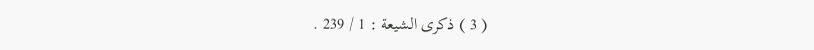( 3 ) ذكرى الشيعة : 1 / 239 .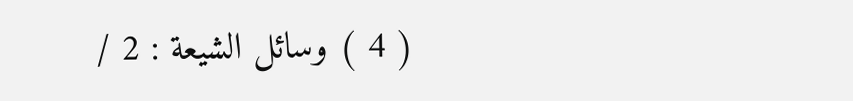( 4 ) وسائل الشيعة : 2 /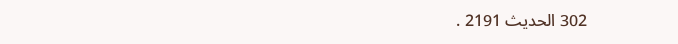302 الحديث 2191 .